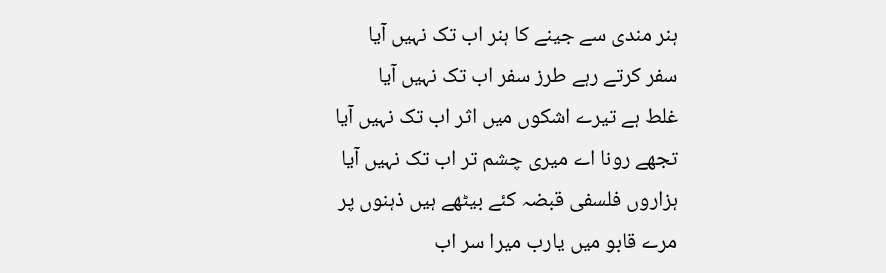ہنر مندی سے جینے کا ہنر اب تک نہیں آیا
سفر کرتے رہے طرز سفر اب تک نہیں آیا
غلط ہے تیرے اشکوں میں اثر اب تک نہیں آیا
تجھے رونا اے میری چشم تر اب تک نہیں آیا
ہزاروں فلسفی قبضہ کئے بیٹھے ہیں ذہنوں پر
مرے قابو میں یارب میرا سر اب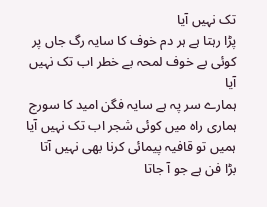تک نہیں آیا
پڑا رہتا ہے ہر دم خوف کا سایہ رگ جاں پر
کوئی بے خوف لمحہ بے خطر اب تک نہیں آیا
ہمارے سر پہ ہے سایہ فگن امید کا سورج
ہماری راہ میں کوئی شجر اب تک نہیں آیا
ہمیں تو قافیہ پیمائی کرنا بھی نہیں آتا
بڑا فن ہے جو آ جاتا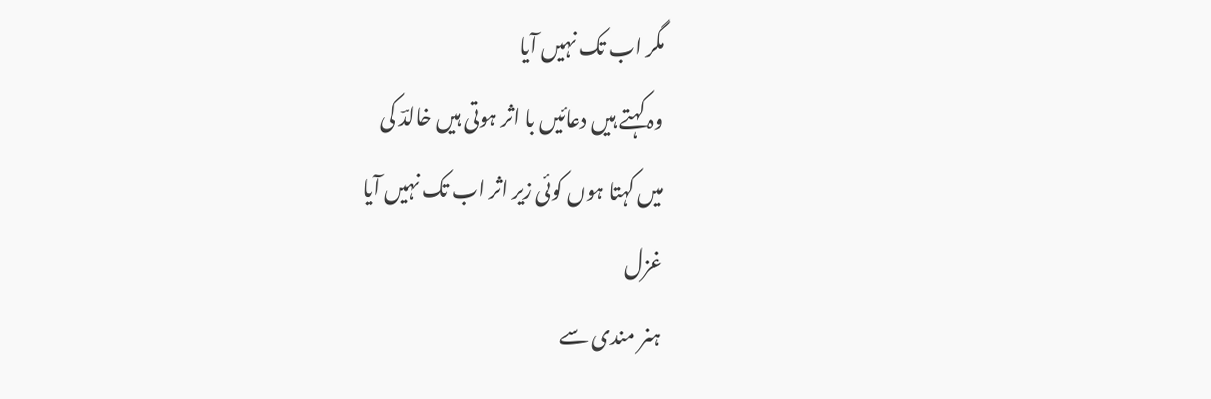مگر اب تک نہیں آیا
وہ کہتے ہیں دعائیں با اثر ہوتی ہیں خالدؔ کی
میں کہتا ہوں کوئی زیر اثر اب تک نہیں آیا
غزل
ہنر مندی سے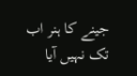جینے کا ہنر اب تک نہیں آیا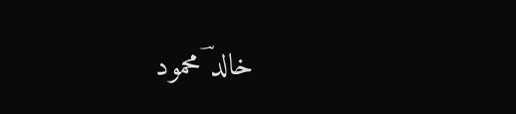خالد ؔمحمود